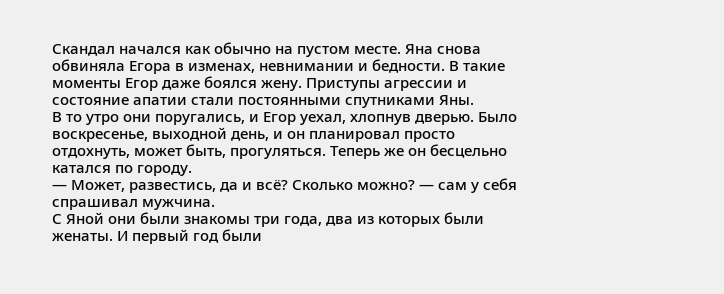Скандал начался как обычно на пустом месте. Яна снова обвиняла Егора в изменах, невнимании и бедности. В такие моменты Егор даже боялся жену. Приступы агрессии и состояние апатии стали постоянными спутниками Яны.
В то утро они поругались, и Егор уехал, хлопнув дверью. Было воскресенье, выходной день, и он планировал просто отдохнуть, может быть, прогуляться. Теперь же он бесцельно катался по городу.
— Может, развестись, да и всё? Сколько можно? — сам у себя спрашивал мужчина.
С Яной они были знакомы три года, два из которых были женаты. И первый год были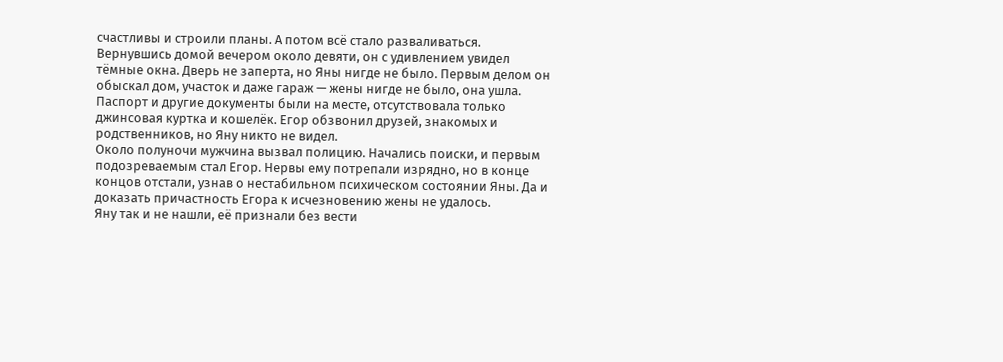счастливы и строили планы. А потом всё стало разваливаться.
Вернувшись домой вечером около девяти, он с удивлением увидел тёмные окна. Дверь не заперта, но Яны нигде не было. Первым делом он обыскал дом, участок и даже гараж — жены нигде не было, она ушла. Паспорт и другие документы были на месте, отсутствовала только джинсовая куртка и кошелёк. Егор обзвонил друзей, знакомых и родственников, но Яну никто не видел.
Около полуночи мужчина вызвал полицию. Начались поиски, и первым подозреваемым стал Егор. Нервы ему потрепали изрядно, но в конце концов отстали, узнав о нестабильном психическом состоянии Яны. Да и доказать причастность Егора к исчезновению жены не удалось.
Яну так и не нашли, её признали без вести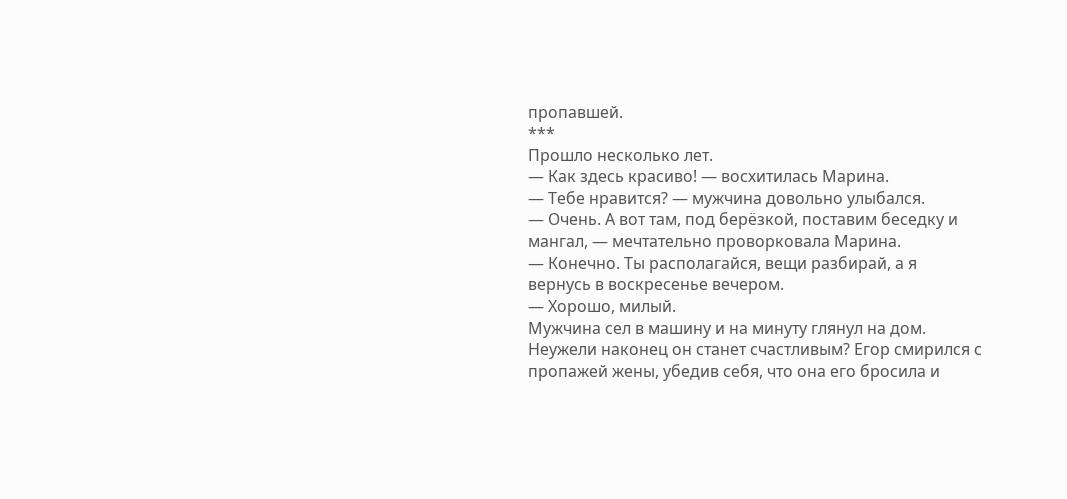пропавшей.
***
Прошло несколько лет.
— Как здесь красиво! — восхитилась Марина.
— Тебе нравится? — мужчина довольно улыбался.
— Очень. А вот там, под берёзкой, поставим беседку и мангал, — мечтательно проворковала Марина.
— Конечно. Ты располагайся, вещи разбирай, а я вернусь в воскресенье вечером.
— Хорошо, милый.
Мужчина сел в машину и на минуту глянул на дом. Неужели наконец он станет счастливым? Егор смирился с пропажей жены, убедив себя, что она его бросила и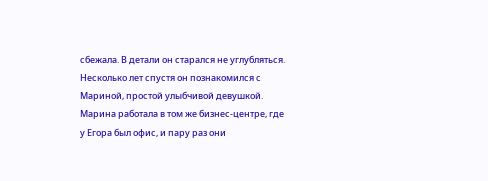сбежала. В детали он старался не углубляться.
Несколько лет спустя он познакомился с Мариной, простой улыбчивой девушкой. Марина работала в том же бизнес-центре, где у Егора был офис, и пару раз они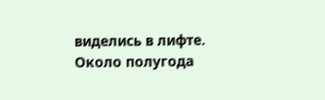виделись в лифте. Около полугода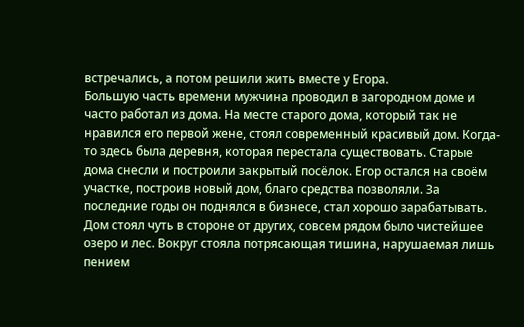встречались, а потом решили жить вместе у Егора.
Большую часть времени мужчина проводил в загородном доме и часто работал из дома. На месте старого дома, который так не нравился его первой жене, стоял современный красивый дом. Когда-то здесь была деревня, которая перестала существовать. Старые дома снесли и построили закрытый посёлок. Егор остался на своём участке, построив новый дом, благо средства позволяли. За последние годы он поднялся в бизнесе, стал хорошо зарабатывать.
Дом стоял чуть в стороне от других, совсем рядом было чистейшее озеро и лес. Вокруг стояла потрясающая тишина, нарушаемая лишь пением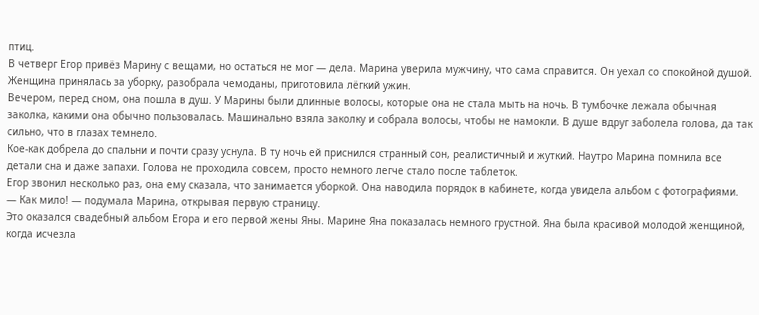птиц.
В четверг Егор привёз Марину с вещами, но остаться не мог — дела. Марина уверила мужчину, что сама справится. Он уехал со спокойной душой. Женщина принялась за уборку, разобрала чемоданы, приготовила лёгкий ужин.
Вечером, перед сном, она пошла в душ. У Марины были длинные волосы, которые она не стала мыть на ночь. В тумбочке лежала обычная заколка, какими она обычно пользовалась. Машинально взяла заколку и собрала волосы, чтобы не намокли. В душе вдруг заболела голова, да так сильно, что в глазах темнело.
Кое-как добрела до спальни и почти сразу уснула. В ту ночь ей приснился странный сон, реалистичный и жуткий. Наутро Марина помнила все детали сна и даже запахи. Голова не проходила совсем, просто немного легче стало после таблеток.
Егор звонил несколько раз, она ему сказала, что занимается уборкой. Она наводила порядок в кабинете, когда увидела альбом с фотографиями.
— Как мило! — подумала Марина, открывая первую страницу.
Это оказался свадебный альбом Егора и его первой жены Яны. Марине Яна показалась немного грустной. Яна была красивой молодой женщиной, когда исчезла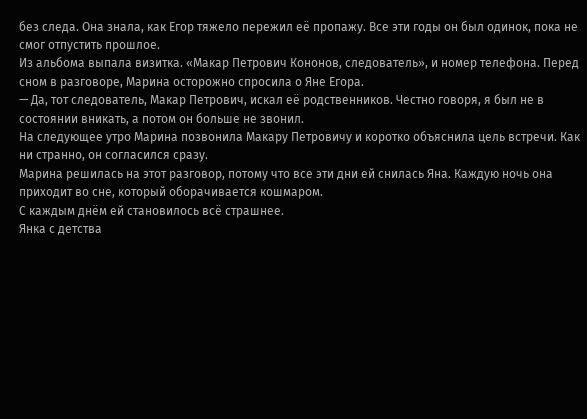без следа. Она знала, как Егор тяжело пережил её пропажу. Все эти годы он был одинок, пока не смог отпустить прошлое.
Из альбома выпала визитка. «Макар Петрович Кононов, следователь», и номер телефона. Перед сном в разговоре, Марина осторожно спросила о Яне Егора.
— Да, тот следователь, Макар Петрович, искал её родственников. Честно говоря, я был не в состоянии вникать, а потом он больше не звонил.
На следующее утро Марина позвонила Макару Петровичу и коротко объяснила цель встречи. Как ни странно, он согласился сразу.
Марина решилась на этот разговор, потому что все эти дни ей снилась Яна. Каждую ночь она приходит во сне, который оборачивается кошмаром.
С каждым днём ей становилось всё страшнее.
Янка с детства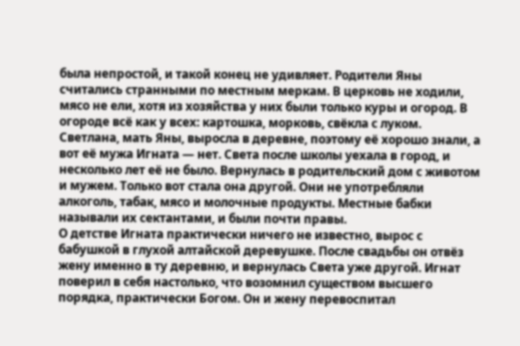была непростой, и такой конец не удивляет. Родители Яны считались странными по местным меркам. В церковь не ходили, мясо не ели, хотя из хозяйства у них были только куры и огород. В огороде всё как у всех: картошка, морковь, свёкла с луком.
Светлана, мать Яны, выросла в деревне, поэтому её хорошо знали, а вот её мужа Игната — нет. Света после школы уехала в город, и несколько лет её не было. Вернулась в родительский дом с животом и мужем. Только вот стала она другой. Они не употребляли алкоголь, табак, мясо и молочные продукты. Местные бабки называли их сектантами, и были почти правы.
О детстве Игната практически ничего не известно, вырос с бабушкой в глухой алтайской деревушке. После свадьбы он отвёз жену именно в ту деревню, и вернулась Света уже другой. Игнат поверил в себя настолько, что возомнил существом высшего порядка, практически Богом. Он и жену перевоспитал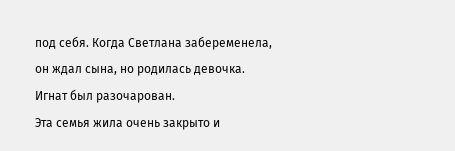под себя. Когда Светлана забеременела, он ждал сына, но родилась девочка. Игнат был разочарован.
Эта семья жила очень закрыто и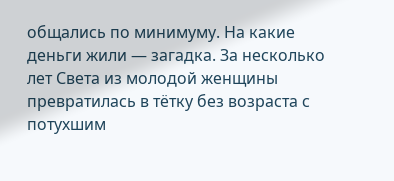общались по минимуму. На какие деньги жили — загадка. За несколько лет Света из молодой женщины превратилась в тётку без возраста с потухшим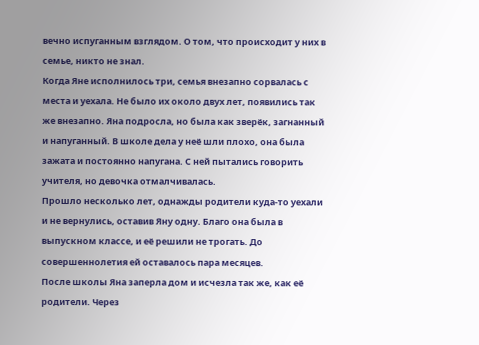вечно испуганным взглядом. О том, что происходит у них в семье, никто не знал.
Когда Яне исполнилось три, семья внезапно сорвалась с места и уехала. Не было их около двух лет, появились так же внезапно. Яна подросла, но была как зверёк, загнанный и напуганный. В школе дела у неё шли плохо, она была зажата и постоянно напугана. С ней пытались говорить учителя, но девочка отмалчивалась.
Прошло несколько лет, однажды родители куда-то уехали и не вернулись, оставив Яну одну. Благо она была в выпускном классе, и её решили не трогать. До совершеннолетия ей оставалось пара месяцев.
После школы Яна заперла дом и исчезла так же, как её родители. Через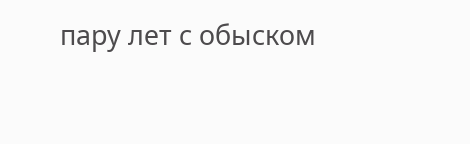пару лет с обыском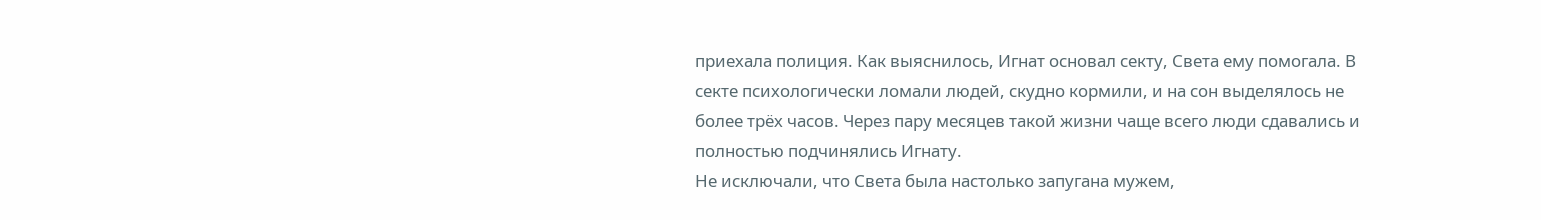приехала полиция. Как выяснилось, Игнат основал секту, Света ему помогала. В секте психологически ломали людей, скудно кормили, и на сон выделялось не более трёх часов. Через пару месяцев такой жизни чаще всего люди сдавались и полностью подчинялись Игнату.
Не исключали, что Света была настолько запугана мужем,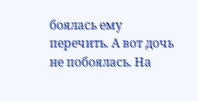боялась ему перечить. А вот дочь не побоялась. На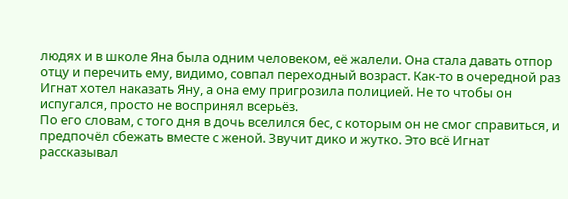людях и в школе Яна была одним человеком, её жалели. Она стала давать отпор отцу и перечить ему, видимо, совпал переходный возраст. Как-то в очередной раз Игнат хотел наказать Яну, а она ему пригрозила полицией. Не то чтобы он испугался, просто не воспринял всерьёз.
По его словам, с того дня в дочь вселился бес, с которым он не смог справиться, и предпочёл сбежать вместе с женой. Звучит дико и жутко. Это всё Игнат рассказывал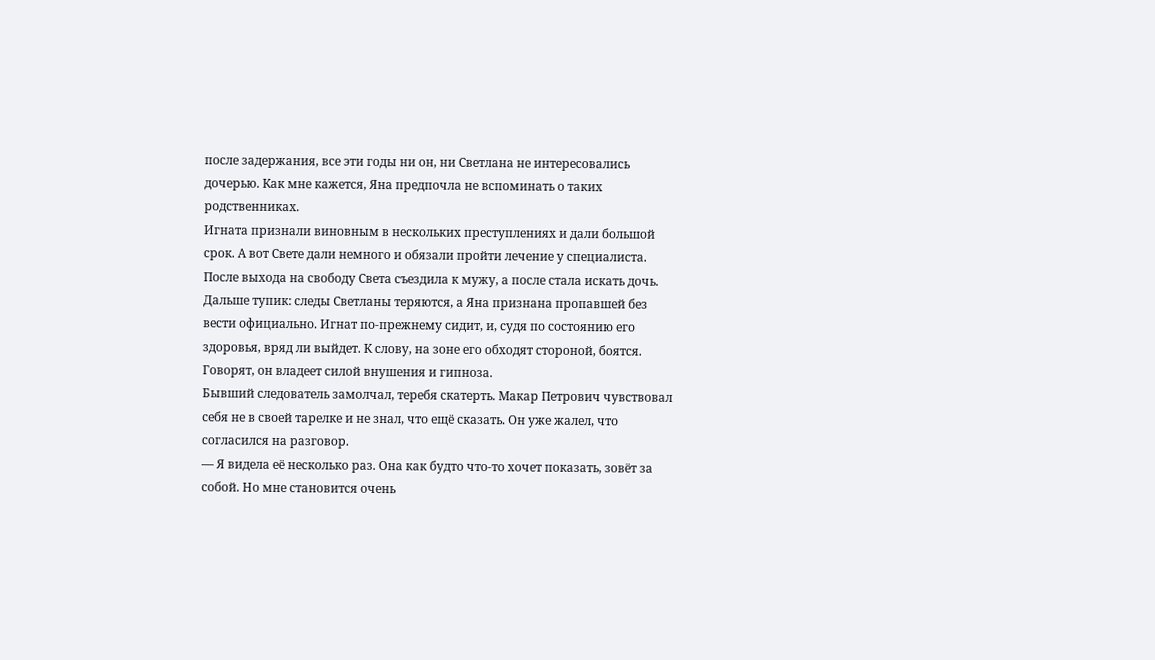после задержания, все эти годы ни он, ни Светлана не интересовались дочерью. Как мне кажется, Яна предпочла не вспоминать о таких родственниках.
Игната признали виновным в нескольких преступлениях и дали большой срок. А вот Свете дали немного и обязали пройти лечение у специалиста. После выхода на свободу Света съездила к мужу, а после стала искать дочь.
Дальше тупик: следы Светланы теряются, а Яна признана пропавшей без вести официально. Игнат по-прежнему сидит, и, судя по состоянию его здоровья, вряд ли выйдет. К слову, на зоне его обходят стороной, боятся. Говорят, он владеет силой внушения и гипноза.
Бывший следователь замолчал, теребя скатерть. Макар Петрович чувствовал себя не в своей тарелке и не знал, что ещё сказать. Он уже жалел, что согласился на разговор.
— Я видела её несколько раз. Она как будто что-то хочет показать, зовёт за собой. Но мне становится очень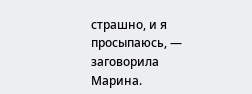страшно, и я просыпаюсь, — заговорила Марина.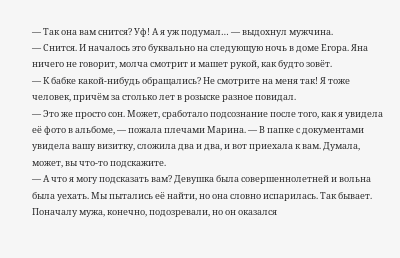— Так она вам снится? Уф! А я уж подумал… — выдохнул мужчина.
— Снится. И началось это буквально на следующую ночь в доме Егора. Яна ничего не говорит, молча смотрит и машет рукой, как будто зовёт.
— К бабке какой-нибудь обращались? Не смотрите на меня так! Я тоже человек, причём за столько лет в розыске разное повидал.
— Это же просто сон. Может, сработало подсознание после того, как я увидела её фото в альбоме, — пожала плечами Марина. — В папке с документами увидела вашу визитку, сложила два и два, и вот приехала к вам. Думала, может, вы что-то подскажите.
— А что я могу подсказать вам? Девушка была совершеннолетней и вольна была уехать. Мы пытались её найти, но она словно испарилась. Так бывает. Поначалу мужа, конечно, подозревали, но он оказался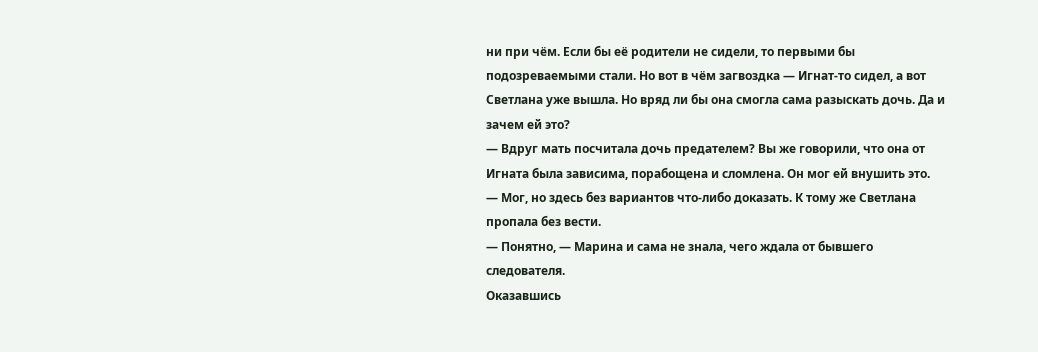ни при чём. Если бы её родители не сидели, то первыми бы подозреваемыми стали. Но вот в чём загвоздка — Игнат-то сидел, а вот Светлана уже вышла. Но вряд ли бы она смогла сама разыскать дочь. Да и зачем ей это?
— Вдруг мать посчитала дочь предателем? Вы же говорили, что она от Игната была зависима, порабощена и сломлена. Он мог ей внушить это.
— Мог, но здесь без вариантов что-либо доказать. К тому же Светлана пропала без вести.
— Понятно, — Марина и сама не знала, чего ждала от бывшего следователя.
Оказавшись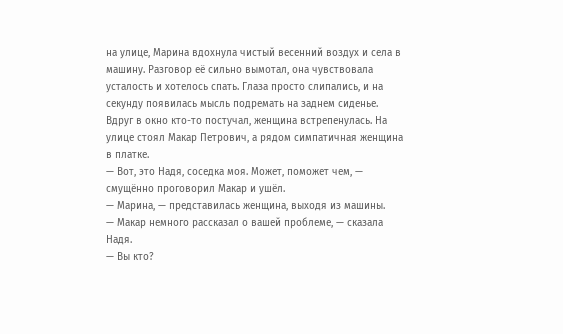на улице, Марина вдохнула чистый весенний воздух и села в машину. Разговор её сильно вымотал, она чувствовала усталость и хотелось спать. Глаза просто слипались, и на секунду появилась мысль подремать на заднем сиденье.
Вдруг в окно кто-то постучал, женщина встрепенулась. На улице стоял Макар Петрович, а рядом симпатичная женщина в платке.
— Вот, это Надя, соседка моя. Может, поможет чем, — смущённо проговорил Макар и ушёл.
— Марина, — представилась женщина, выходя из машины.
— Макар немного рассказал о вашей проблеме, — сказала Надя.
— Вы кто?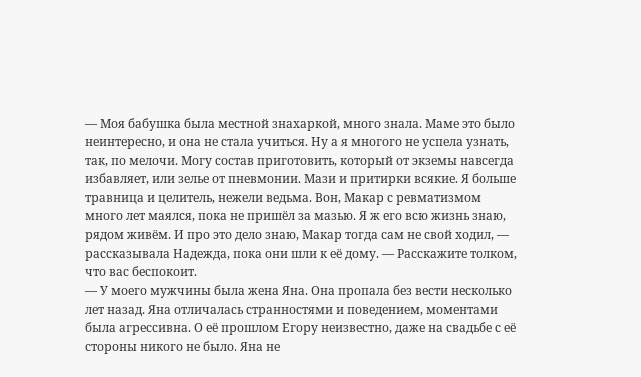— Моя бабушка была местной знахаркой, много знала. Маме это было неинтересно, и она не стала учиться. Ну а я многого не успела узнать, так, по мелочи. Могу состав приготовить, который от экземы навсегда избавляет, или зелье от пневмонии. Мази и притирки всякие. Я больше травница и целитель, нежели ведьма. Вон, Макар с ревматизмом много лет маялся, пока не пришёл за мазью. Я ж его всю жизнь знаю, рядом живём. И про это дело знаю, Макар тогда сам не свой ходил, — рассказывала Надежда, пока они шли к её дому. — Расскажите толком, что вас беспокоит.
— У моего мужчины была жена Яна. Она пропала без вести несколько лет назад. Яна отличалась странностями и поведением, моментами была агрессивна. О её прошлом Егору неизвестно, даже на свадьбе с её стороны никого не было. Яна не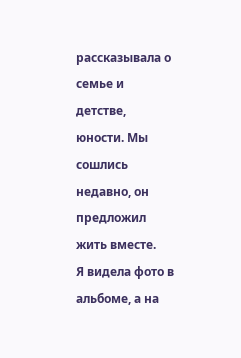рассказывала о семье и детстве, юности. Мы сошлись недавно, он предложил жить вместе.
Я видела фото в альбоме, а на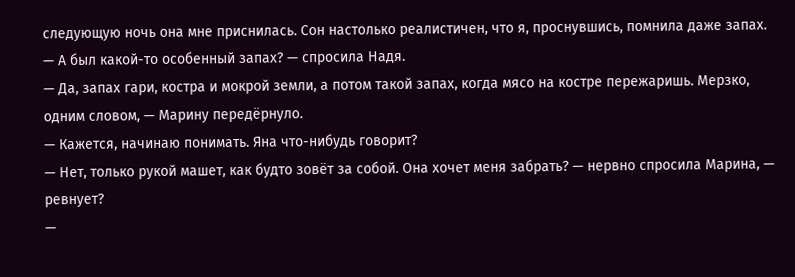следующую ночь она мне приснилась. Сон настолько реалистичен, что я, проснувшись, помнила даже запах.
— А был какой-то особенный запах? — спросила Надя.
— Да, запах гари, костра и мокрой земли, а потом такой запах, когда мясо на костре пережаришь. Мерзко, одним словом, — Марину передёрнуло.
— Кажется, начинаю понимать. Яна что-нибудь говорит?
— Нет, только рукой машет, как будто зовёт за собой. Она хочет меня забрать? — нервно спросила Марина, — ревнует?
—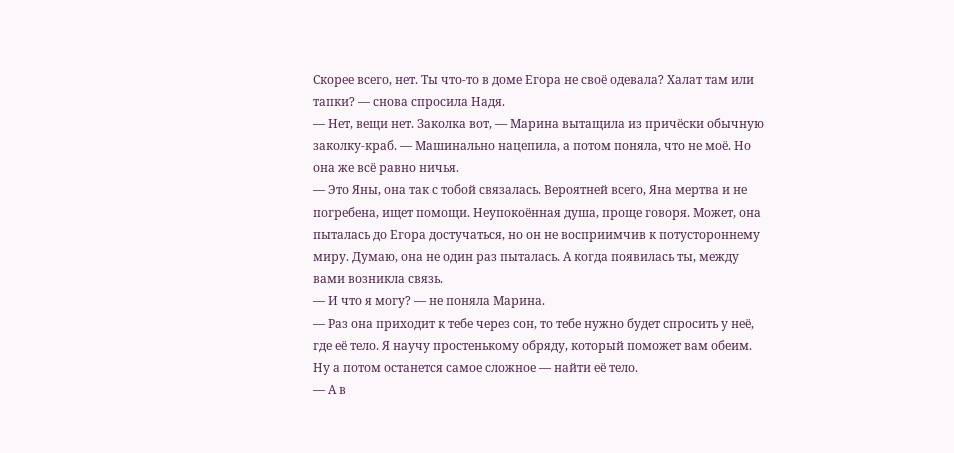Скорее всего, нет. Ты что-то в доме Егора не своё одевала? Халат там или тапки? — снова спросила Надя.
— Нет, вещи нет. Заколка вот, — Марина вытащила из причёски обычную заколку-краб. — Машинально нацепила, а потом поняла, что не моё. Но она же всё равно ничья.
— Это Яны, она так с тобой связалась. Вероятней всего, Яна мертва и не погребена, ищет помощи. Неупокоённая душа, проще говоря. Может, она пыталась до Егора достучаться, но он не восприимчив к потустороннему миру. Думаю, она не один раз пыталась. А когда появилась ты, между вами возникла связь.
— И что я могу? — не поняла Марина.
— Раз она приходит к тебе через сон, то тебе нужно будет спросить у неё, где её тело. Я научу простенькому обряду, который поможет вам обеим. Ну а потом останется самое сложное — найти её тело.
— А в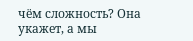чём сложность? Она укажет, а мы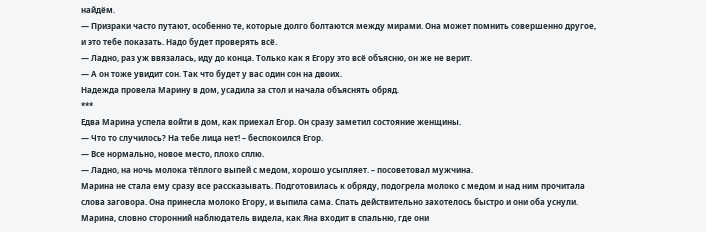найдём.
— Призраки часто путают, особенно те, которые долго болтаются между мирами. Она может помнить совершенно другое, и это тебе показать. Надо будет проверять всё.
— Ладно, раз уж ввязалась, иду до конца. Только как я Егору это всё объясню, он же не верит.
— А он тоже увидит сон. Так что будет у вас один сон на двоих.
Надежда провела Марину в дом, усадила за стол и начала объяснять обряд.
***
Едва Марина успела войти в дом, как приехал Егор. Он сразу заметил состояние женщины.
— Что то случилось? На тебе лица нет! – беспокоился Егор.
— Все нормально, новое место, плохо сплю.
— Ладно, на ночь молока тёплого выпей с медом, хорошо усыпляет. – посоветовал мужчина.
Марина не стала ему сразу все рассказывать. Подготовилась к обряду, подогрела молоко с медом и над ним прочитала слова заговора. Она принесла молоко Егору, и выпила сама. Спать действительно захотелось быстро и они оба уснули.
Марина, словно сторонний наблюдатель видела, как Яна входит в спальню, где они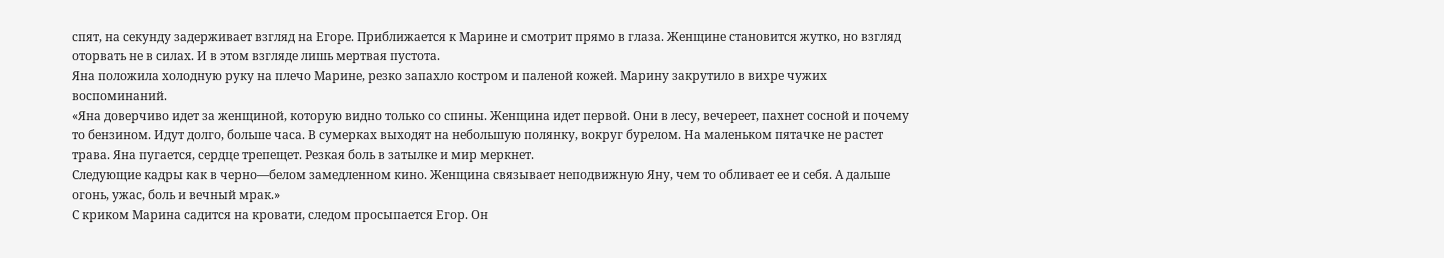спят, на секунду задерживает взгляд на Егоре. Приближается к Марине и смотрит прямо в глаза. Женщине становится жутко, но взгляд оторвать не в силах. И в этом взгляде лишь мертвая пустота.
Яна положила холодную руку на плечо Марине, резко запахло костром и паленой кожей. Марину закрутило в вихре чужих воспоминаний.
«Яна доверчиво идет за женщиной, которую видно только со спины. Женщина идет первой. Они в лесу, вечереет, пахнет сосной и почему то бензином. Идут долго, больше часа. В сумерках выходят на небольшую полянку, вокруг бурелом. На маленьком пятачке не растет трава. Яна пугается, сердце трепещет. Резкая боль в затылке и мир меркнет.
Следующие кадры как в черно—белом замедленном кино. Женщина связывает неподвижную Яну, чем то обливает ее и себя. А дальше огонь, ужас, боль и вечный мрак.»
С криком Марина садится на кровати, следом просыпается Егор. Он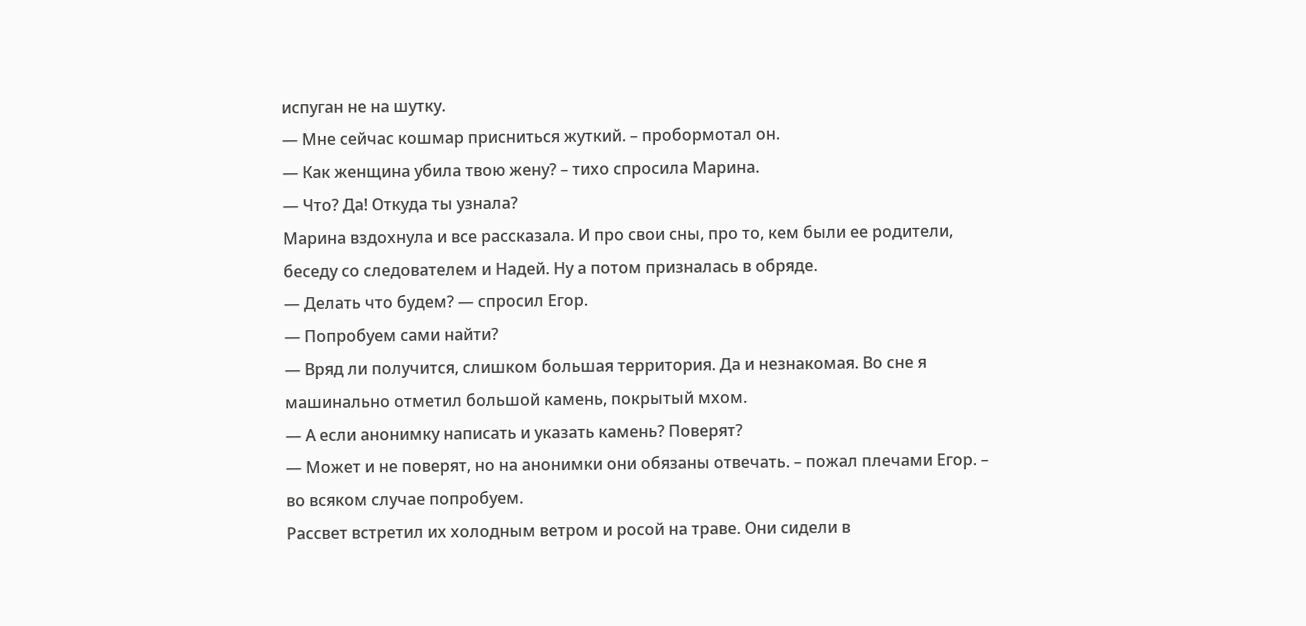испуган не на шутку.
— Мне сейчас кошмар присниться жуткий. – пробормотал он.
— Как женщина убила твою жену? – тихо спросила Марина.
— Что? Да! Откуда ты узнала?
Марина вздохнула и все рассказала. И про свои сны, про то, кем были ее родители, беседу со следователем и Надей. Ну а потом призналась в обряде.
— Делать что будем? — спросил Егор.
— Попробуем сами найти?
— Вряд ли получится, слишком большая территория. Да и незнакомая. Во сне я машинально отметил большой камень, покрытый мхом.
— А если анонимку написать и указать камень? Поверят?
— Может и не поверят, но на анонимки они обязаны отвечать. – пожал плечами Егор. – во всяком случае попробуем.
Рассвет встретил их холодным ветром и росой на траве. Они сидели в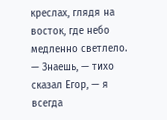креслах, глядя на восток, где небо медленно светлело.
— Знаешь, — тихо сказал Егор, — я всегда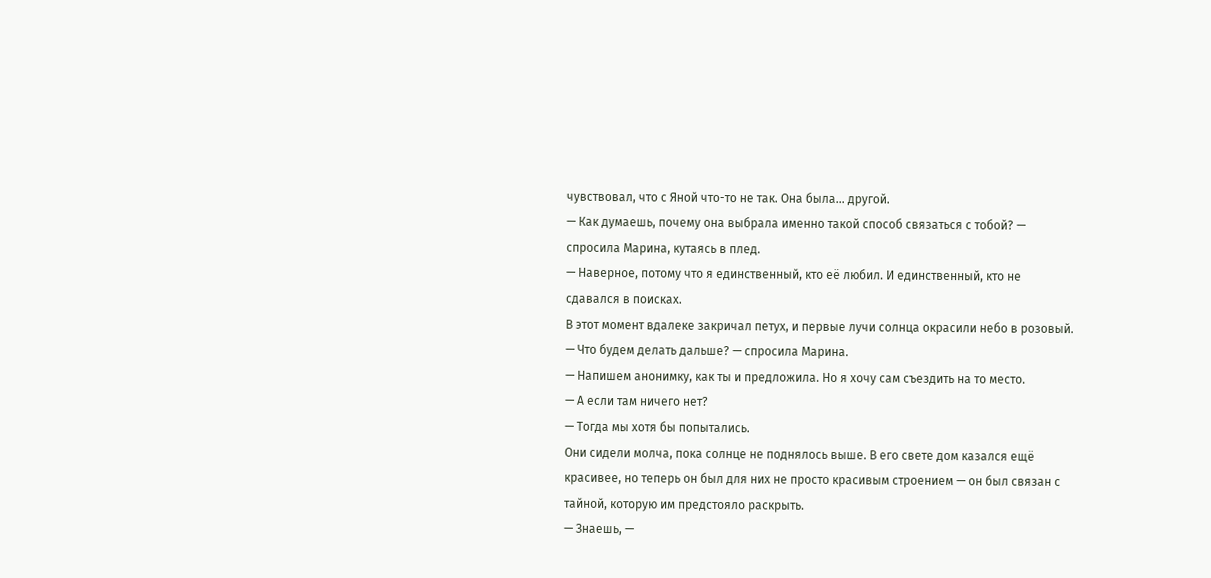чувствовал, что с Яной что-то не так. Она была… другой.
— Как думаешь, почему она выбрала именно такой способ связаться с тобой? — спросила Марина, кутаясь в плед.
— Наверное, потому что я единственный, кто её любил. И единственный, кто не сдавался в поисках.
В этот момент вдалеке закричал петух, и первые лучи солнца окрасили небо в розовый.
— Что будем делать дальше? — спросила Марина.
— Напишем анонимку, как ты и предложила. Но я хочу сам съездить на то место.
— А если там ничего нет?
— Тогда мы хотя бы попытались.
Они сидели молча, пока солнце не поднялось выше. В его свете дом казался ещё красивее, но теперь он был для них не просто красивым строением — он был связан с тайной, которую им предстояло раскрыть.
— Знаешь, —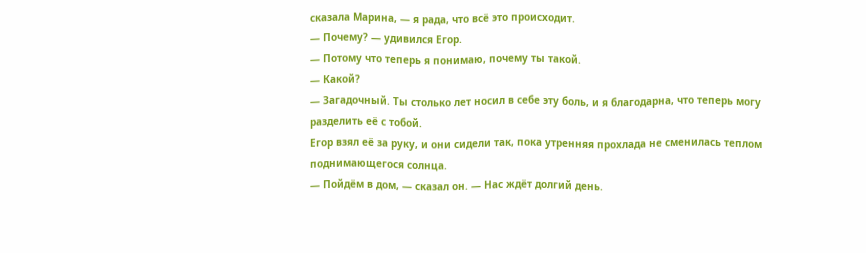сказала Марина, — я рада, что всё это происходит.
— Почему? — удивился Егор.
— Потому что теперь я понимаю, почему ты такой.
— Какой?
— Загадочный. Ты столько лет носил в себе эту боль, и я благодарна, что теперь могу разделить её с тобой.
Егор взял её за руку, и они сидели так, пока утренняя прохлада не сменилась теплом поднимающегося солнца.
— Пойдём в дом, — сказал он. — Нас ждёт долгий день.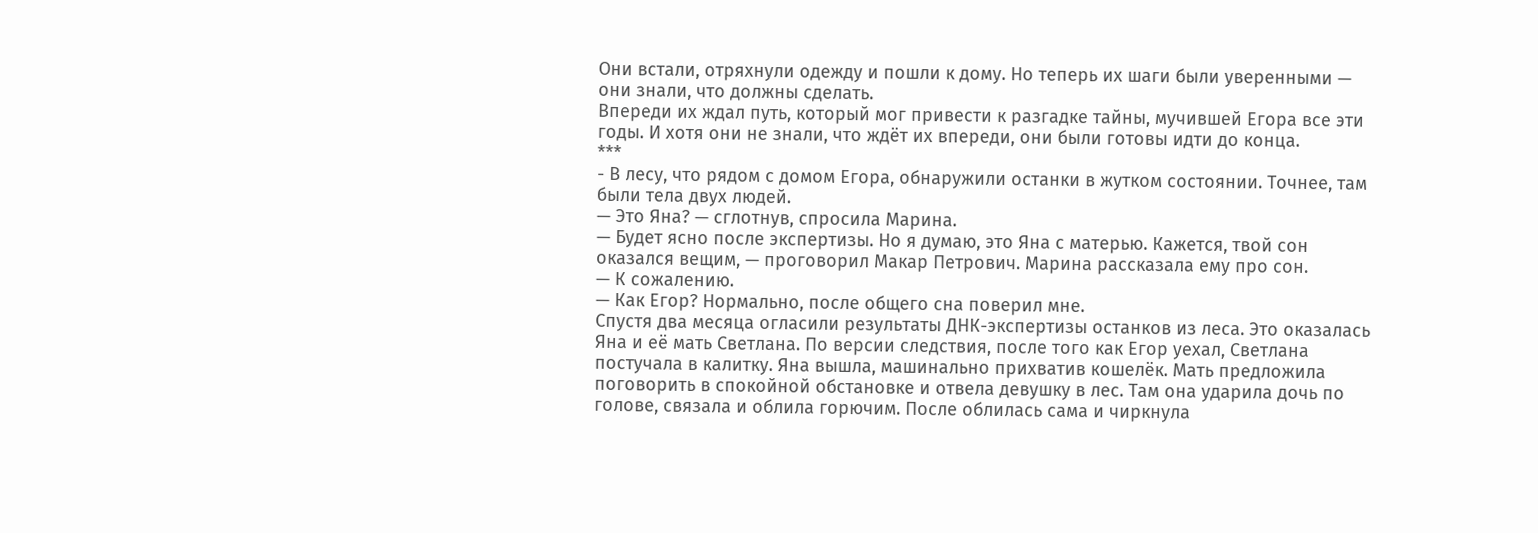Они встали, отряхнули одежду и пошли к дому. Но теперь их шаги были уверенными — они знали, что должны сделать.
Впереди их ждал путь, который мог привести к разгадке тайны, мучившей Егора все эти годы. И хотя они не знали, что ждёт их впереди, они были готовы идти до конца.
***
- В лесу, что рядом с домом Егора, обнаружили останки в жутком состоянии. Точнее, там были тела двух людей.
— Это Яна? — сглотнув, спросила Марина.
— Будет ясно после экспертизы. Но я думаю, это Яна с матерью. Кажется, твой сон оказался вещим, — проговорил Макар Петрович. Марина рассказала ему про сон.
— К сожалению.
— Как Егор? Нормально, после общего сна поверил мне.
Спустя два месяца огласили результаты ДНК-экспертизы останков из леса. Это оказалась Яна и её мать Светлана. По версии следствия, после того как Егор уехал, Светлана постучала в калитку. Яна вышла, машинально прихватив кошелёк. Мать предложила поговорить в спокойной обстановке и отвела девушку в лес. Там она ударила дочь по голове, связала и облила горючим. После облилась сама и чиркнула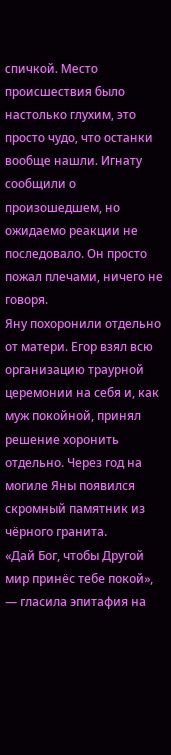спичкой. Место происшествия было настолько глухим, это просто чудо, что останки вообще нашли. Игнату сообщили о произошедшем, но ожидаемо реакции не последовало. Он просто пожал плечами, ничего не говоря.
Яну похоронили отдельно от матери. Егор взял всю организацию траурной церемонии на себя и, как муж покойной, принял решение хоронить отдельно. Через год на могиле Яны появился скромный памятник из чёрного гранита.
«Дай Бог, чтобы Другой мир принёс тебе покой», — гласила эпитафия на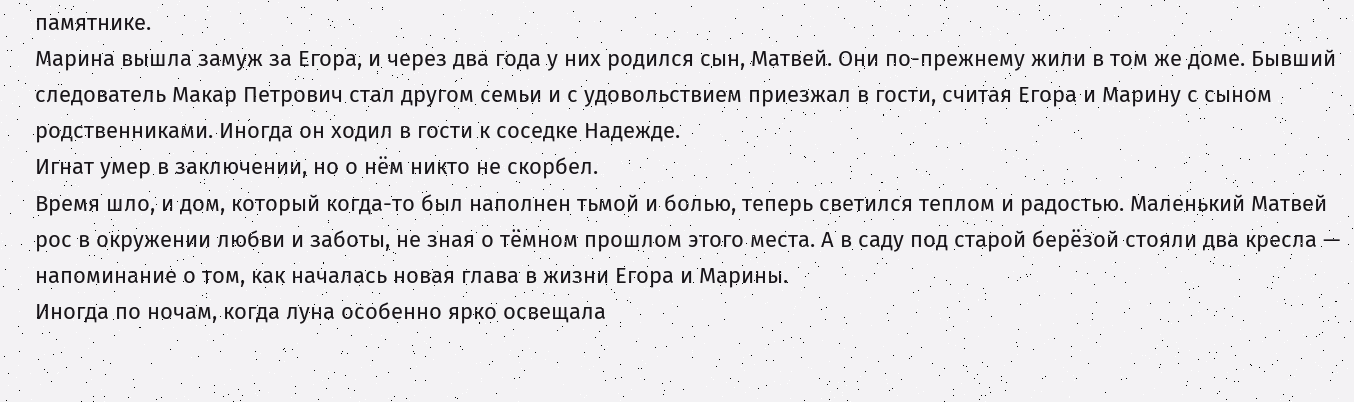памятнике.
Марина вышла замуж за Егора, и через два года у них родился сын, Матвей. Они по-прежнему жили в том же доме. Бывший следователь Макар Петрович стал другом семьи и с удовольствием приезжал в гости, считая Егора и Марину с сыном родственниками. Иногда он ходил в гости к соседке Надежде.
Игнат умер в заключении, но о нём никто не скорбел.
Время шло, и дом, который когда-то был наполнен тьмой и болью, теперь светился теплом и радостью. Маленький Матвей рос в окружении любви и заботы, не зная о тёмном прошлом этого места. А в саду под старой берёзой стояли два кресла — напоминание о том, как началась новая глава в жизни Егора и Марины.
Иногда по ночам, когда луна особенно ярко освещала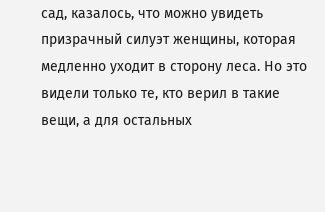сад, казалось, что можно увидеть призрачный силуэт женщины, которая медленно уходит в сторону леса. Но это видели только те, кто верил в такие вещи, а для остальных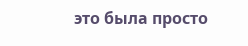это была просто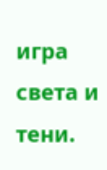игра света и тени.